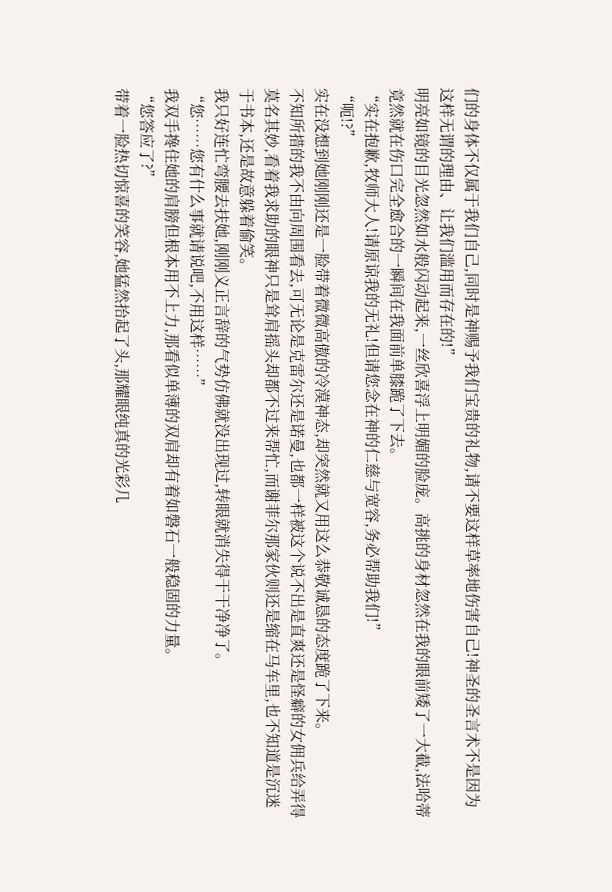们的身体不仅属于我们自己,同时是神赐予我们宝贵的礼物,请不要这样草率地伤害自己!神圣的圣言术不是因为这样无谓的理由、让我们滥用而存在的!”
明亮如镜的目光忽然如水般闪动起来,一丝欣喜浮上明媚的脸庞。高挑的身材忽然在我的眼前矮了一大截,法哈蒂竟然就在伤口完全愈合的一瞬间在我面前单膝跪了下去。
“实在抱歉,牧师大人!请原谅我的无礼!但请您念在神的仁慈与宽容,务必帮助我们!”
“呃!?”
实在没想到她刚刚还是一脸带着微微高傲的冷漠神态,却突然就又用这么恭敬诚恳的态度跪了下来。
不知所措的我不由向周围看去,可无论是克雷尔还是诺曼,也都一样被这个说不出是直爽还是怪癖的女佣兵给弄得莫名其妙,看着我求助的眼神只是耸肩摇头却都不过来帮忙,而谢菲尔那家伙则还是缩在马车里,也不知道是沉迷于书本,还是故意躲着偷笑。
我只好连忙弯腰去扶她,刚刚义正言辞的气势仿佛就没出现过,转眼就消失得干干净净了。
“您……您有什么事就请说吧,不用这样……”
我双手搀住她的肩膀但根本用不上力,那看似单薄的双肩却有着如磐石一般稳固的力量。
“您答应了?”
带着一脸热切惊喜的笑容,她猛然抬起了头,那耀眼纯真的光彩几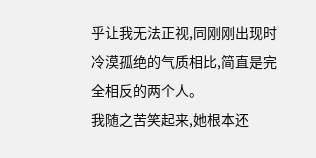乎让我无法正视,同刚刚出现时冷漠孤绝的气质相比,简直是完全相反的两个人。
我随之苦笑起来,她根本还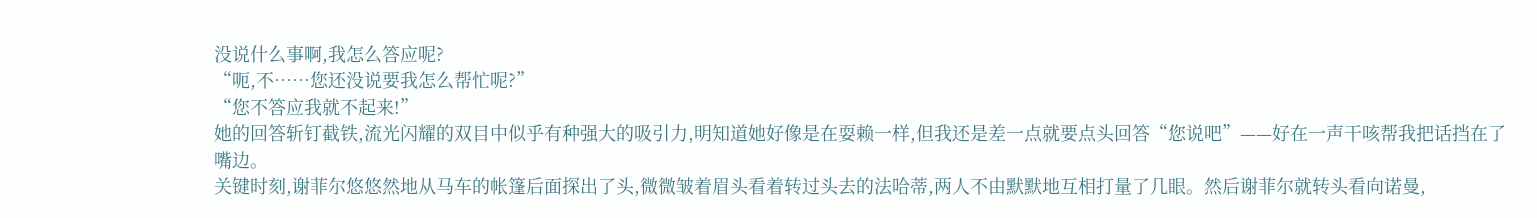没说什么事啊,我怎么答应呢?
“呃,不……您还没说要我怎么帮忙呢?”
“您不答应我就不起来!”
她的回答斩钉截铁,流光闪耀的双目中似乎有种强大的吸引力,明知道她好像是在耍赖一样,但我还是差一点就要点头回答“您说吧”——好在一声干咳帮我把话挡在了嘴边。
关键时刻,谢菲尔悠悠然地从马车的帐篷后面探出了头,微微皱着眉头看着转过头去的法哈蒂,两人不由默默地互相打量了几眼。然后谢菲尔就转头看向诺曼,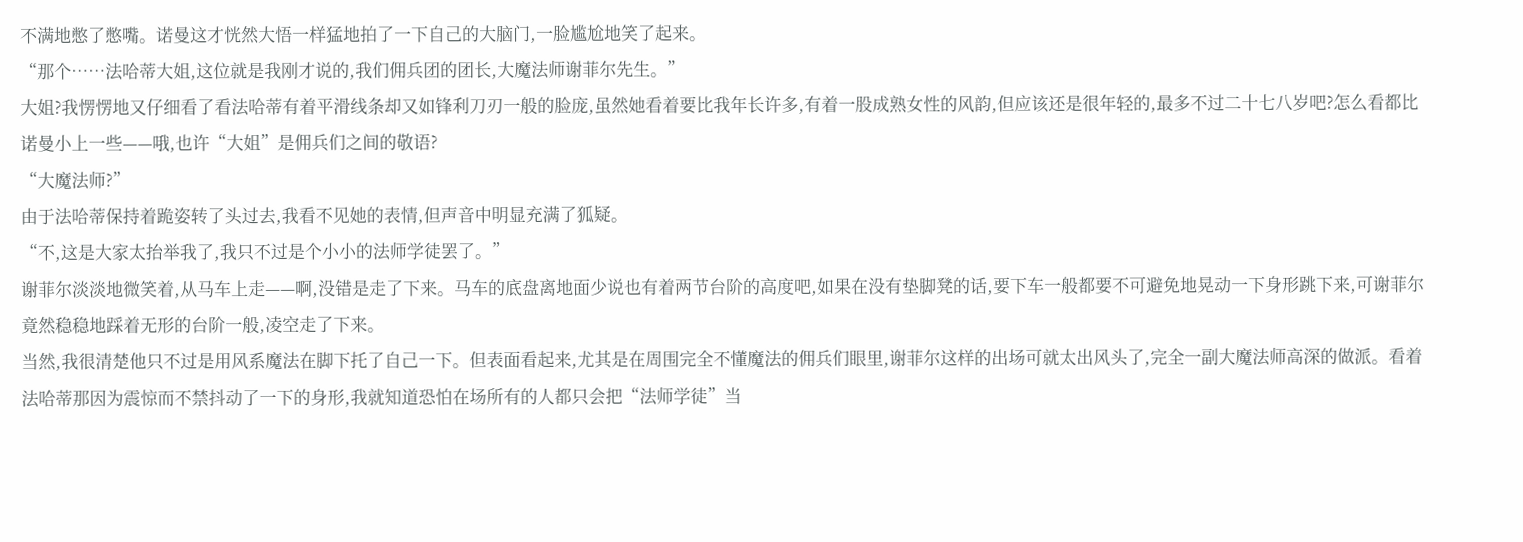不满地憋了憋嘴。诺曼这才恍然大悟一样猛地拍了一下自己的大脑门,一脸尴尬地笑了起来。
“那个……法哈蒂大姐,这位就是我刚才说的,我们佣兵团的团长,大魔法师谢菲尔先生。”
大姐?我愣愣地又仔细看了看法哈蒂有着平滑线条却又如锋利刀刃一般的脸庞,虽然她看着要比我年长许多,有着一股成熟女性的风韵,但应该还是很年轻的,最多不过二十七八岁吧?怎么看都比诺曼小上一些——哦,也许“大姐”是佣兵们之间的敬语?
“大魔法师?”
由于法哈蒂保持着跪姿转了头过去,我看不见她的表情,但声音中明显充满了狐疑。
“不,这是大家太抬举我了,我只不过是个小小的法师学徒罢了。”
谢菲尔淡淡地微笑着,从马车上走——啊,没错是走了下来。马车的底盘离地面少说也有着两节台阶的高度吧,如果在没有垫脚凳的话,要下车一般都要不可避免地晃动一下身形跳下来,可谢菲尔竟然稳稳地踩着无形的台阶一般,凌空走了下来。
当然,我很清楚他只不过是用风系魔法在脚下托了自己一下。但表面看起来,尤其是在周围完全不懂魔法的佣兵们眼里,谢菲尔这样的出场可就太出风头了,完全一副大魔法师高深的做派。看着法哈蒂那因为震惊而不禁抖动了一下的身形,我就知道恐怕在场所有的人都只会把“法师学徒”当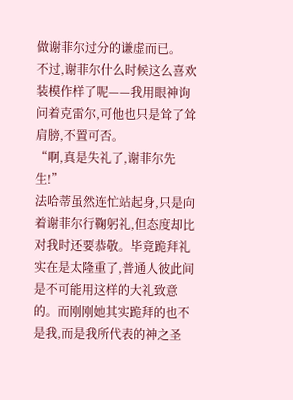做谢菲尔过分的谦虚而已。
不过,谢菲尔什么时候这么喜欢装模作样了呢——我用眼神询问着克雷尔,可他也只是耸了耸肩膀,不置可否。
“啊,真是失礼了,谢菲尔先生!”
法哈蒂虽然连忙站起身,只是向着谢菲尔行鞠躬礼,但态度却比对我时还要恭敬。毕竟跪拜礼实在是太隆重了,普通人彼此间是不可能用这样的大礼致意的。而刚刚她其实跪拜的也不是我,而是我所代表的神之圣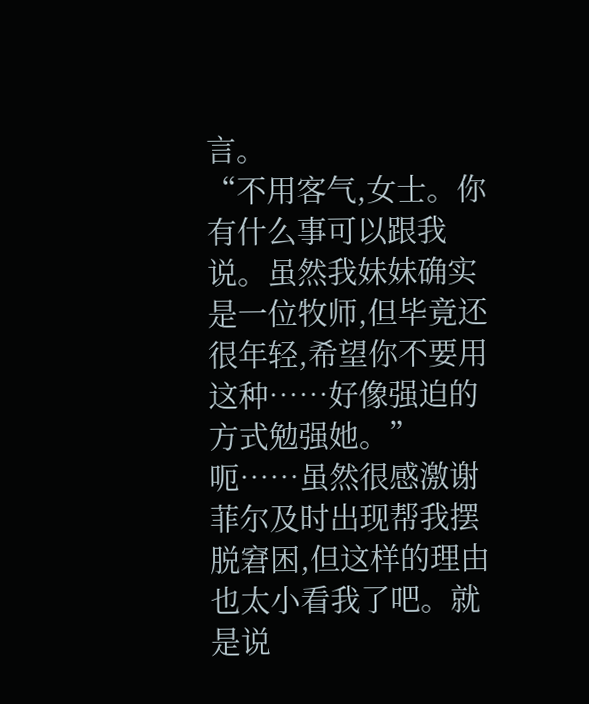言。
“不用客气,女士。你有什么事可以跟我说。虽然我妹妹确实是一位牧师,但毕竟还很年轻,希望你不要用这种……好像强迫的方式勉强她。”
呃……虽然很感激谢菲尔及时出现帮我摆脱窘困,但这样的理由也太小看我了吧。就是说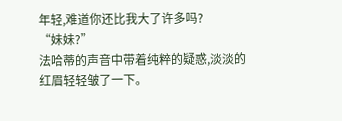年轻,难道你还比我大了许多吗?
“妹妹?”
法哈蒂的声音中带着纯粹的疑惑,淡淡的红眉轻轻皱了一下。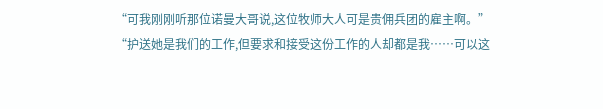“可我刚刚听那位诺曼大哥说,这位牧师大人可是贵佣兵团的雇主啊。”
“护送她是我们的工作,但要求和接受这份工作的人却都是我……可以这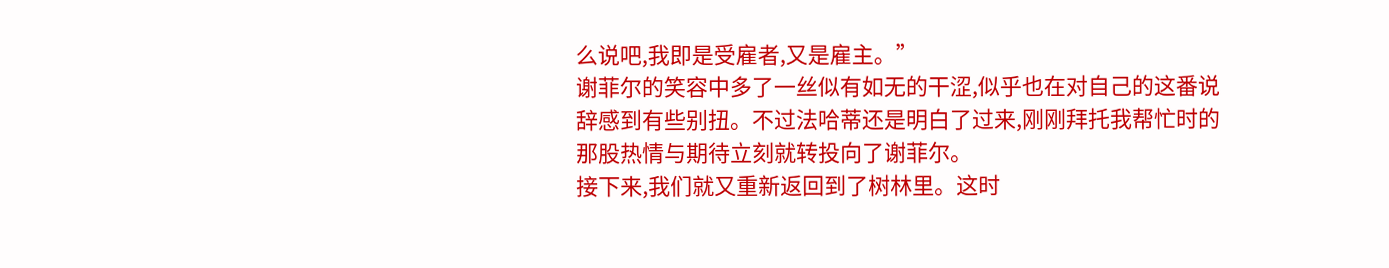么说吧,我即是受雇者,又是雇主。”
谢菲尔的笑容中多了一丝似有如无的干涩,似乎也在对自己的这番说辞感到有些别扭。不过法哈蒂还是明白了过来,刚刚拜托我帮忙时的那股热情与期待立刻就转投向了谢菲尔。
接下来,我们就又重新返回到了树林里。这时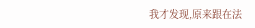我才发现,原来跟在法